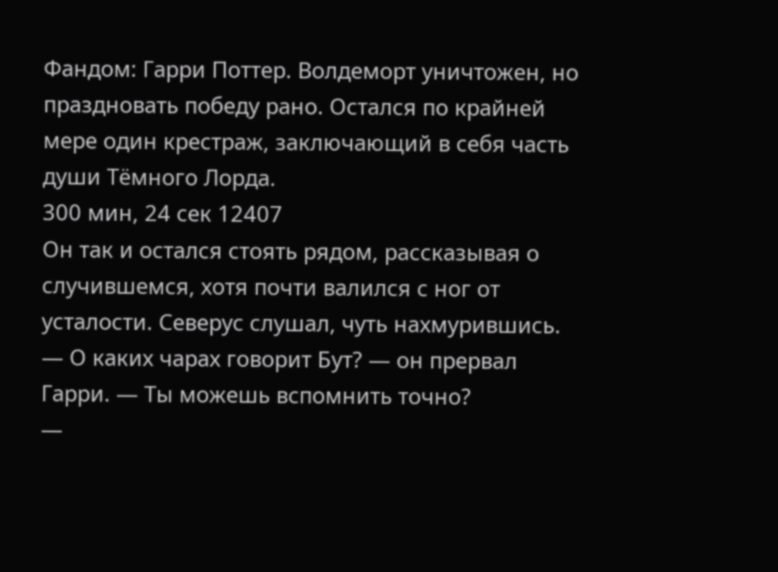Фандом: Гарри Поттер. Волдеморт уничтожен, но праздновать победу рано. Остался по крайней мере один крестраж, заключающий в себя часть души Тёмного Лорда.
300 мин, 24 сек 12407
Он так и остался стоять рядом, рассказывая о случившемся, хотя почти валился с ног от усталости. Северус слушал, чуть нахмурившись.
— О каких чарах говорит Бут? — он прервал Гарри. — Ты можешь вспомнить точно?
—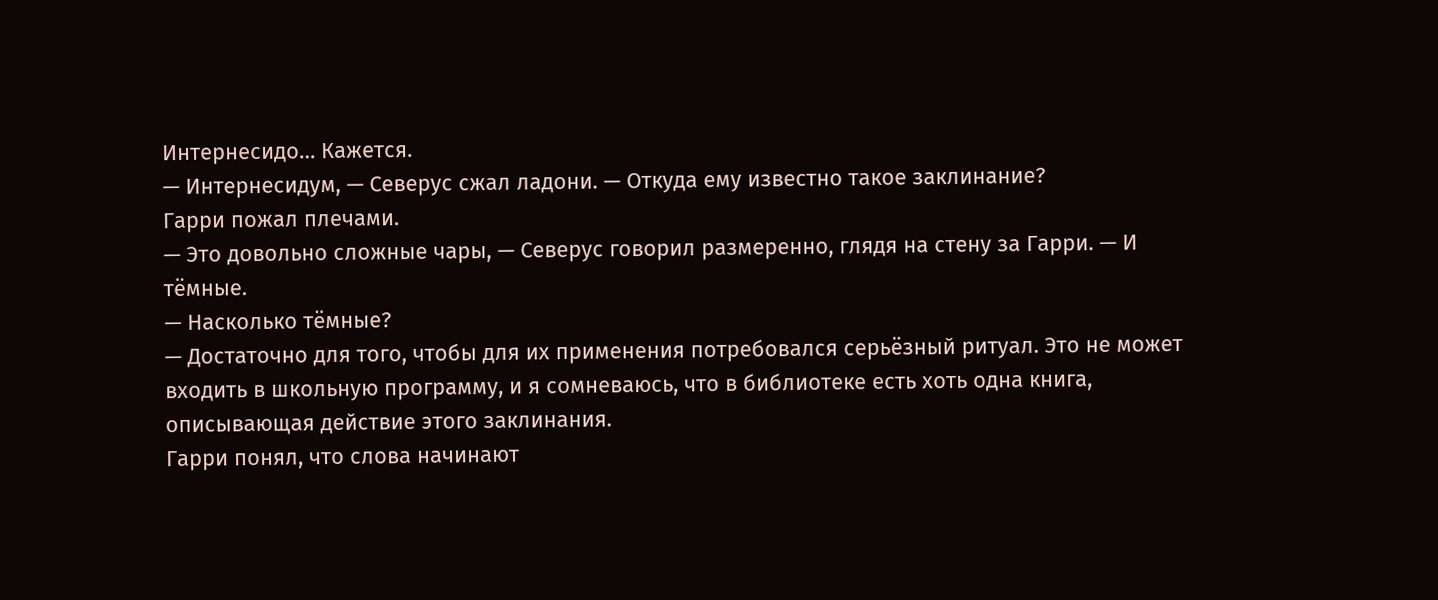Интернесидо… Кажется.
— Интернесидум, — Северус сжал ладони. — Откуда ему известно такое заклинание?
Гарри пожал плечами.
— Это довольно сложные чары, — Северус говорил размеренно, глядя на стену за Гарри. — И тёмные.
— Насколько тёмные?
— Достаточно для того, чтобы для их применения потребовался серьёзный ритуал. Это не может входить в школьную программу, и я сомневаюсь, что в библиотеке есть хоть одна книга, описывающая действие этого заклинания.
Гарри понял, что слова начинают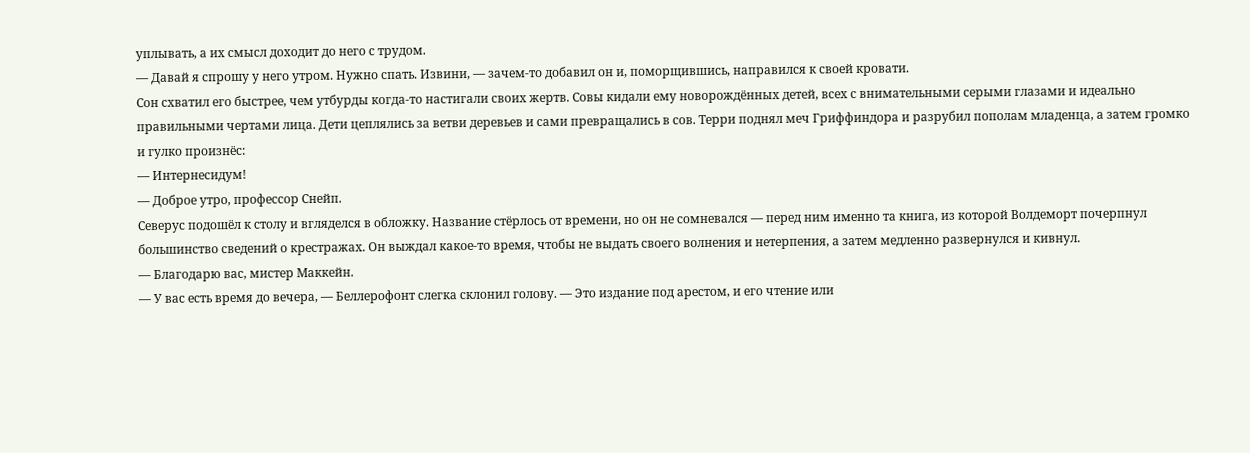уплывать, а их смысл доходит до него с трудом.
— Давай я спрошу у него утром. Нужно спать. Извини, — зачем-то добавил он и, поморщившись, направился к своей кровати.
Сон схватил его быстрее, чем утбурды когда-то настигали своих жертв. Совы кидали ему новорождённых детей, всех с внимательными серыми глазами и идеально правильными чертами лица. Дети цеплялись за ветви деревьев и сами превращались в сов. Терри поднял меч Гриффиндора и разрубил пополам младенца, а затем громко и гулко произнёс:
— Интернесидум!
— Доброе утро, профессор Снейп.
Северус подошёл к столу и вгляделся в обложку. Название стёрлось от времени, но он не сомневался — перед ним именно та книга, из которой Волдеморт почерпнул большинство сведений о крестражах. Он выждал какое-то время, чтобы не выдать своего волнения и нетерпения, а затем медленно развернулся и кивнул.
— Благодарю вас, мистер Маккейн.
— У вас есть время до вечера, — Беллерофонт слегка склонил голову. — Это издание под арестом, и его чтение или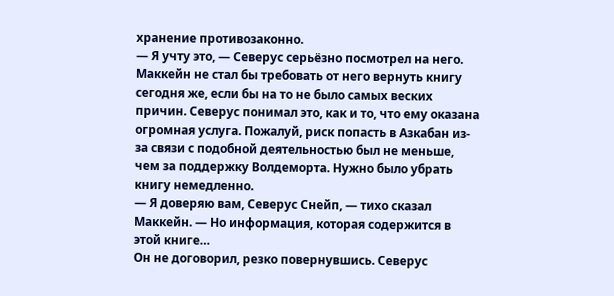хранение противозаконно.
— Я учту это, — Северус серьёзно посмотрел на него.
Маккейн не стал бы требовать от него вернуть книгу сегодня же, если бы на то не было самых веских причин. Северус понимал это, как и то, что ему оказана огромная услуга. Пожалуй, риск попасть в Азкабан из-за связи с подобной деятельностью был не меньше, чем за поддержку Волдеморта. Нужно было убрать книгу немедленно.
— Я доверяю вам, Северус Снейп, — тихо сказал Маккейн. — Но информация, которая содержится в этой книге…
Он не договорил, резко повернувшись. Северус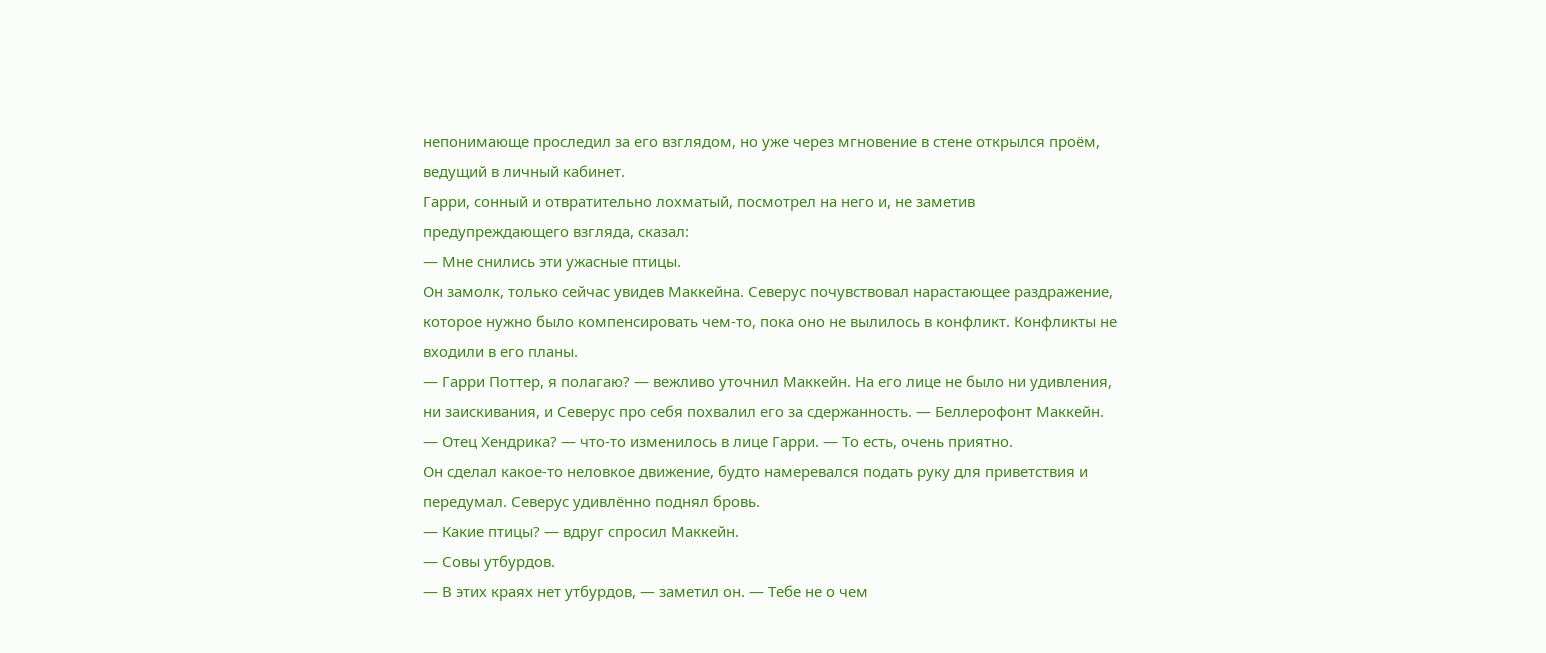непонимающе проследил за его взглядом, но уже через мгновение в стене открылся проём, ведущий в личный кабинет.
Гарри, сонный и отвратительно лохматый, посмотрел на него и, не заметив предупреждающего взгляда, сказал:
— Мне снились эти ужасные птицы.
Он замолк, только сейчас увидев Маккейна. Северус почувствовал нарастающее раздражение, которое нужно было компенсировать чем-то, пока оно не вылилось в конфликт. Конфликты не входили в его планы.
— Гарри Поттер, я полагаю? — вежливо уточнил Маккейн. На его лице не было ни удивления, ни заискивания, и Северус про себя похвалил его за сдержанность. — Беллерофонт Маккейн.
— Отец Хендрика? — что-то изменилось в лице Гарри. — То есть, очень приятно.
Он сделал какое-то неловкое движение, будто намеревался подать руку для приветствия и передумал. Северус удивлённо поднял бровь.
— Какие птицы? — вдруг спросил Маккейн.
— Совы утбурдов.
— В этих краях нет утбурдов, — заметил он. — Тебе не о чем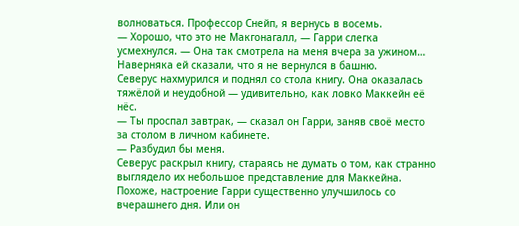волноваться. Профессор Снейп, я вернусь в восемь.
— Хорошо, что это не Макгонагалл, — Гарри слегка усмехнулся. — Она так смотрела на меня вчера за ужином… Наверняка ей сказали, что я не вернулся в башню.
Северус нахмурился и поднял со стола книгу. Она оказалась тяжёлой и неудобной — удивительно, как ловко Маккейн её нёс.
— Ты проспал завтрак, — сказал он Гарри, заняв своё место за столом в личном кабинете.
— Разбудил бы меня.
Северус раскрыл книгу, стараясь не думать о том, как странно выглядело их небольшое представление для Маккейна. Похоже, настроение Гарри существенно улучшилось со вчерашнего дня. Или он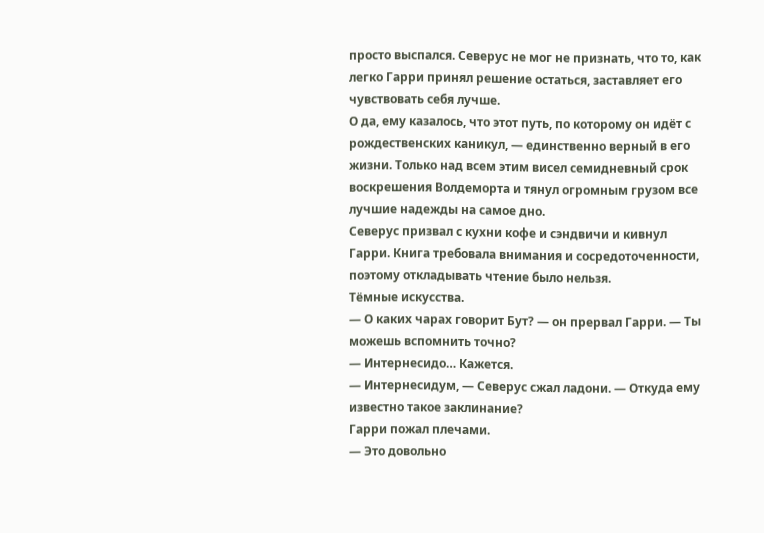просто выспался. Северус не мог не признать, что то, как легко Гарри принял решение остаться, заставляет его чувствовать себя лучше.
О да, ему казалось, что этот путь, по которому он идёт с рождественских каникул, — единственно верный в его жизни. Только над всем этим висел семидневный срок воскрешения Волдеморта и тянул огромным грузом все лучшие надежды на самое дно.
Северус призвал с кухни кофе и сэндвичи и кивнул Гарри. Книга требовала внимания и сосредоточенности, поэтому откладывать чтение было нельзя.
Тёмные искусства.
— О каких чарах говорит Бут? — он прервал Гарри. — Ты можешь вспомнить точно?
— Интернесидо… Кажется.
— Интернесидум, — Северус сжал ладони. — Откуда ему известно такое заклинание?
Гарри пожал плечами.
— Это довольно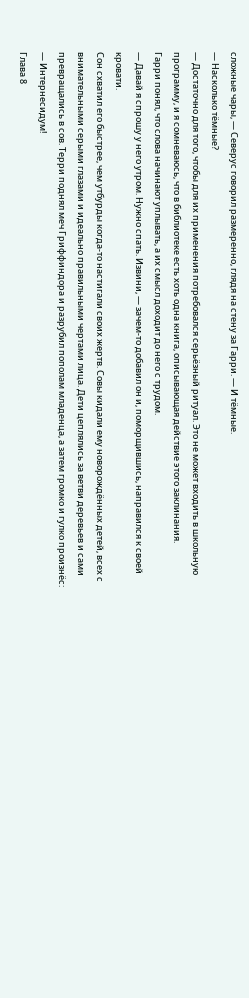сложные чары, — Северус говорил размеренно, глядя на стену за Гарри. — И тёмные.
— Насколько тёмные?
— Достаточно для того, чтобы для их применения потребовался серьёзный ритуал. Это не может входить в школьную программу, и я сомневаюсь, что в библиотеке есть хоть одна книга, описывающая действие этого заклинания.
Гарри понял, что слова начинают уплывать, а их смысл доходит до него с трудом.
— Давай я спрошу у него утром. Нужно спать. Извини, — зачем-то добавил он и, поморщившись, направился к своей кровати.
Сон схватил его быстрее, чем утбурды когда-то настигали своих жертв. Совы кидали ему новорождённых детей, всех с внимательными серыми глазами и идеально правильными чертами лица. Дети цеплялись за ветви деревьев и сами превращались в сов. Терри поднял меч Гриффиндора и разрубил пополам младенца, а затем громко и гулко произнёс:
— Интернесидум!
Глава 8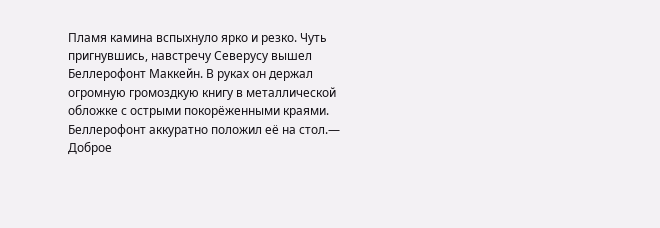Пламя камина вспыхнуло ярко и резко. Чуть пригнувшись, навстречу Северусу вышел Беллерофонт Маккейн. В руках он держал огромную громоздкую книгу в металлической обложке с острыми покорёженными краями. Беллерофонт аккуратно положил её на стол.— Доброе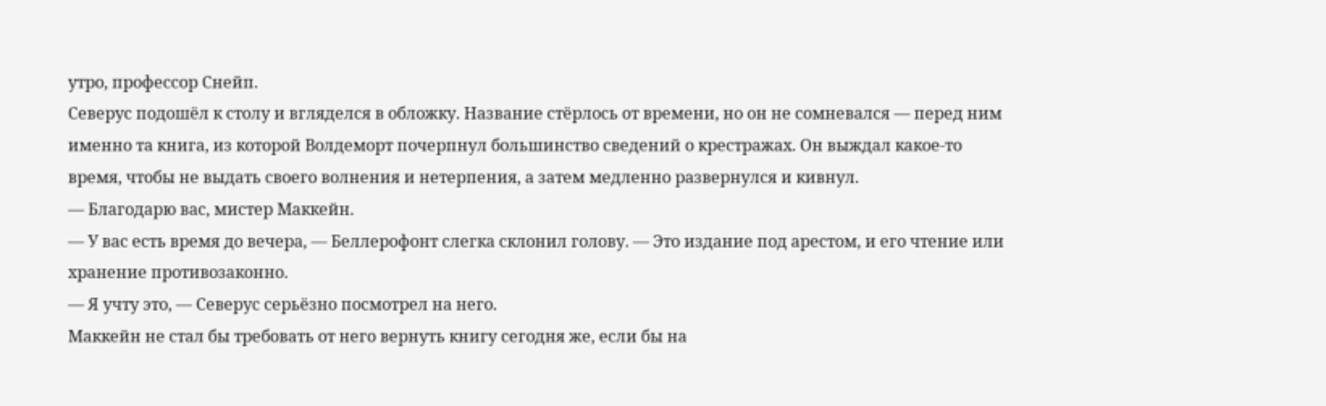утро, профессор Снейп.
Северус подошёл к столу и вгляделся в обложку. Название стёрлось от времени, но он не сомневался — перед ним именно та книга, из которой Волдеморт почерпнул большинство сведений о крестражах. Он выждал какое-то время, чтобы не выдать своего волнения и нетерпения, а затем медленно развернулся и кивнул.
— Благодарю вас, мистер Маккейн.
— У вас есть время до вечера, — Беллерофонт слегка склонил голову. — Это издание под арестом, и его чтение или хранение противозаконно.
— Я учту это, — Северус серьёзно посмотрел на него.
Маккейн не стал бы требовать от него вернуть книгу сегодня же, если бы на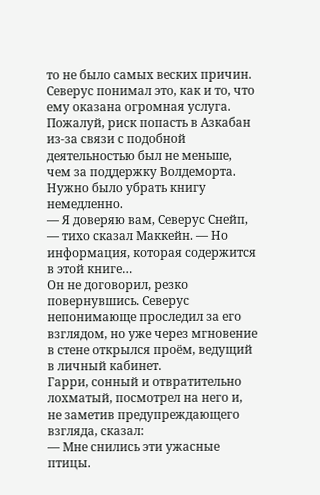то не было самых веских причин. Северус понимал это, как и то, что ему оказана огромная услуга. Пожалуй, риск попасть в Азкабан из-за связи с подобной деятельностью был не меньше, чем за поддержку Волдеморта. Нужно было убрать книгу немедленно.
— Я доверяю вам, Северус Снейп, — тихо сказал Маккейн. — Но информация, которая содержится в этой книге…
Он не договорил, резко повернувшись. Северус непонимающе проследил за его взглядом, но уже через мгновение в стене открылся проём, ведущий в личный кабинет.
Гарри, сонный и отвратительно лохматый, посмотрел на него и, не заметив предупреждающего взгляда, сказал:
— Мне снились эти ужасные птицы.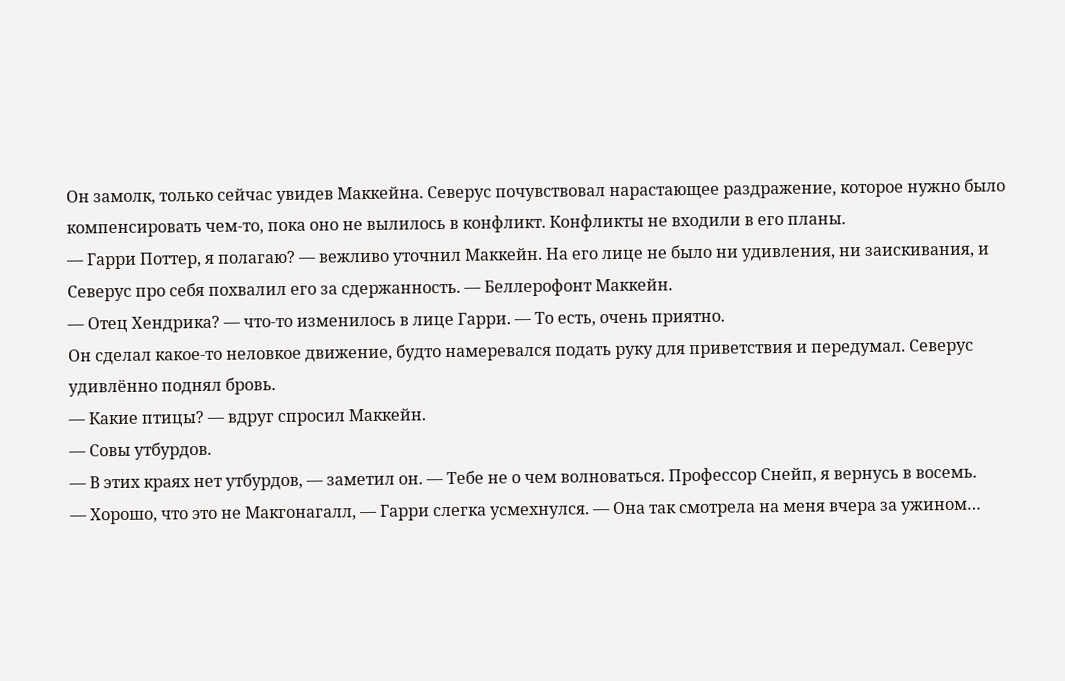Он замолк, только сейчас увидев Маккейна. Северус почувствовал нарастающее раздражение, которое нужно было компенсировать чем-то, пока оно не вылилось в конфликт. Конфликты не входили в его планы.
— Гарри Поттер, я полагаю? — вежливо уточнил Маккейн. На его лице не было ни удивления, ни заискивания, и Северус про себя похвалил его за сдержанность. — Беллерофонт Маккейн.
— Отец Хендрика? — что-то изменилось в лице Гарри. — То есть, очень приятно.
Он сделал какое-то неловкое движение, будто намеревался подать руку для приветствия и передумал. Северус удивлённо поднял бровь.
— Какие птицы? — вдруг спросил Маккейн.
— Совы утбурдов.
— В этих краях нет утбурдов, — заметил он. — Тебе не о чем волноваться. Профессор Снейп, я вернусь в восемь.
— Хорошо, что это не Макгонагалл, — Гарри слегка усмехнулся. — Она так смотрела на меня вчера за ужином…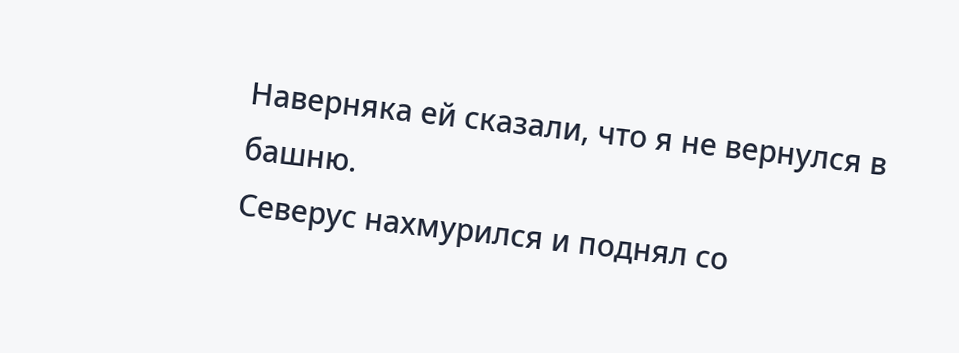Наверняка ей сказали, что я не вернулся в башню.
Северус нахмурился и поднял со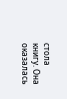стола книгу. Она оказалась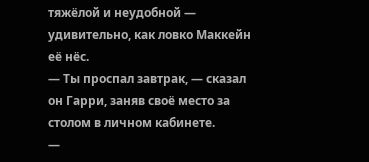тяжёлой и неудобной — удивительно, как ловко Маккейн её нёс.
— Ты проспал завтрак, — сказал он Гарри, заняв своё место за столом в личном кабинете.
—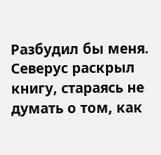Разбудил бы меня.
Северус раскрыл книгу, стараясь не думать о том, как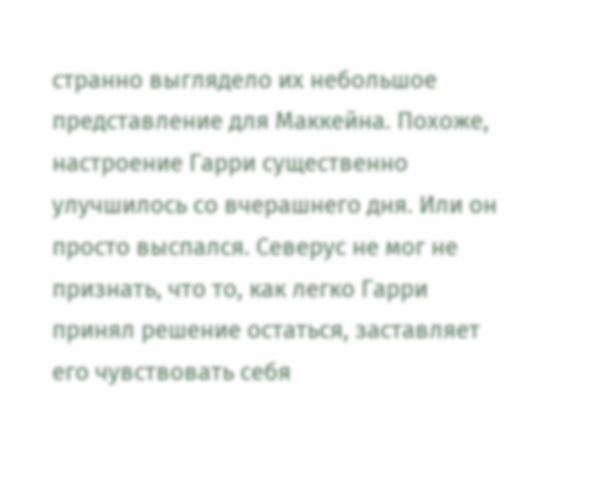странно выглядело их небольшое представление для Маккейна. Похоже, настроение Гарри существенно улучшилось со вчерашнего дня. Или он просто выспался. Северус не мог не признать, что то, как легко Гарри принял решение остаться, заставляет его чувствовать себя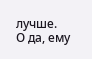лучше.
О да, ему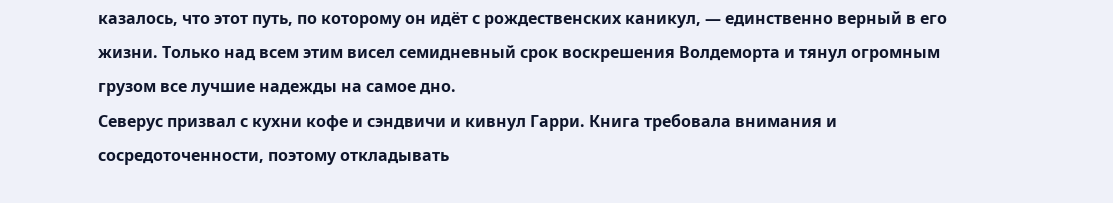казалось, что этот путь, по которому он идёт с рождественских каникул, — единственно верный в его жизни. Только над всем этим висел семидневный срок воскрешения Волдеморта и тянул огромным грузом все лучшие надежды на самое дно.
Северус призвал с кухни кофе и сэндвичи и кивнул Гарри. Книга требовала внимания и сосредоточенности, поэтому откладывать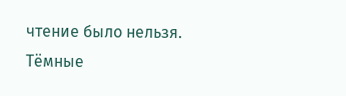чтение было нельзя.
Тёмные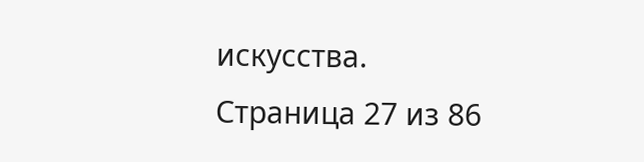искусства.
Страница 27 из 86